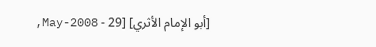[أبو الإمام الأثري] [29 - May-2008,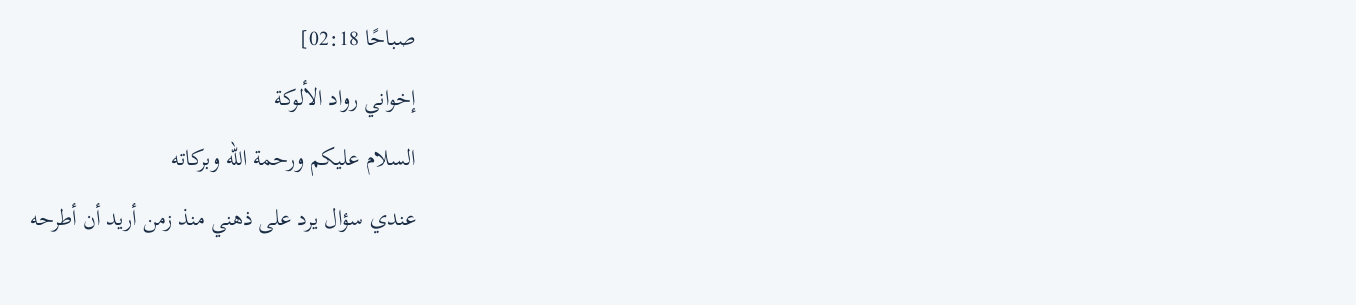صباحًا 02:18]
إخواني رواد الألوكة
السلام عليكم ورحمة الله وبركاته
عندي سؤال يرد على ذهني منذ زمن أريد أن أطرحه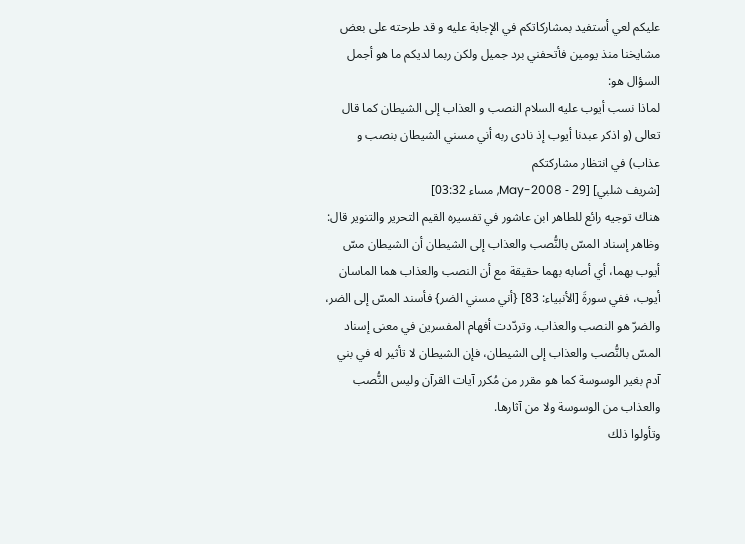عليكم لعي أستفيد بمشاركاتكم في الإجابة عليه و قد طرحته على بعض مشايخنا منذ يومين فأتحفني برد جميل ولكن ربما لديكم ما هو أجمل
السؤال هو:
لماذا نسب أيوب عليه السلام النصب و العذاب إلى الشيطان كما قال تعالى (و اذكر عبدنا أيوب إذ نادى ربه أني مسني الشيطان بنصب و عذاب) في انتظار مشاركتكم
[شريف شلبي] [29 - May-2008, مساء 03:32]
هناك توجيه رائع للطاهر ابن عاشور في تفسيره القيم التحرير والتنوير قال:
وظاهر إسناد المسّ بالنُّصب والعذاب إلى الشيطان أن الشيطان مسّ أيوب بهما، أي أصابه بهما حقيقة مع أن النصب والعذاب هما الماسان أيوب، ففي سورةَ [الأنبياء: 83] {أني مسني الضر} فأسند المسّ إلى الضر، والضرّ هو النصب والعذاب. وتردّدت أفهام المفسرين في معنى إسناد المسّ بالنُّصب والعذاب إلى الشيطان، فإن الشيطان لا تأثير له في بني آدم بغير الوسوسة كما هو مقرر من مُكرر آيات القرآن وليس النُّصب والعذاب من الوسوسة ولا من آثارها.
وتأولوا ذلك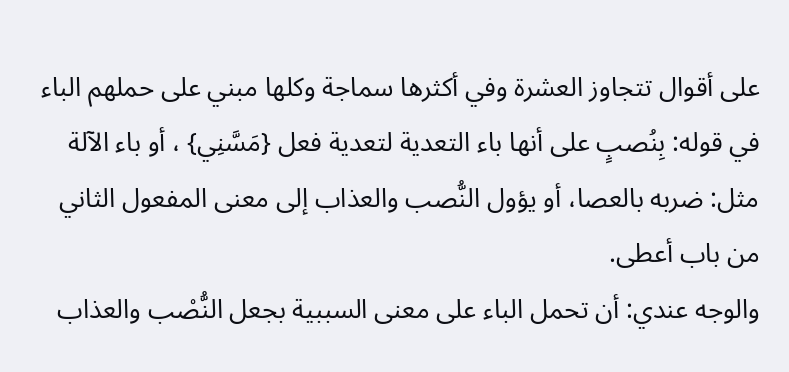على أقوال تتجاوز العشرة وفي أكثرها سماجة وكلها مبني على حملهم الباء في قوله: بِنُصبٍ على أنها باء التعدية لتعدية فعل {مَسَّنِي} ، أو باء الآلة مثل: ضربه بالعصا، أو يؤول النُّصب والعذاب إلى معنى المفعول الثاني من باب أعطى.
والوجه عندي: أن تحمل الباء على معنى السببية بجعل النُّصْب والعذاب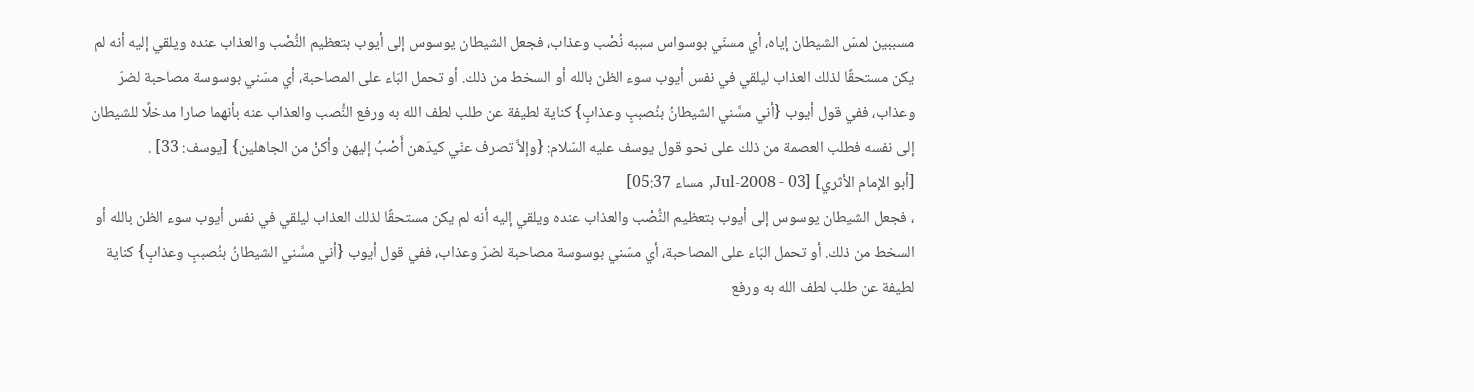مسببين لمسّ الشيطان إياه، أي مسنّي بوسواس سببه نُصْب وعذاب، فجعل الشيطان يوسوس إلى أيوب بتعظيم النُّصْب والعذاب عنده ويلقي إليه أنه لم يكن مستحقًا لذلك العذاب ليلقي في نفس أيوب سوء الظن بالله أو السخط من ذلك. أو تحمل البَاء على المصاحبة، أي مسّني بوسوسة مصاحبة لضرّ وعذاب، ففي قول أيوب {أني مسَّني الشيطانُ بنُصببٍ وعذابٍ} كناية لطيفة عن طلب لطف الله به ورفع النُّصب والعذاب عنه بأنهما صارا مدخلًا للشيطان إلى نفسه فطلب العصمة من ذلك على نحو قول يوسف عليه السّلام: {وإلاَّ تصرف عنّي كيدَهن أَصْبُ إليهن وأكنْ من الجاهلين} [يوسف: 33] .
[أبو الإمام الأثري] [03 - Jul-2008, مساء 05:37]
، فجعل الشيطان يوسوس إلى أيوب بتعظيم النُّصْب والعذاب عنده ويلقي إليه أنه لم يكن مستحقًا لذلك العذاب ليلقي في نفس أيوب سوء الظن بالله أو السخط من ذلك. أو تحمل البَاء على المصاحبة، أي مسّني بوسوسة مصاحبة لضرّ وعذاب، ففي قول أيوب {أني مسَّني الشيطانُ بنُصببٍ وعذابٍ} كناية لطيفة عن طلب لطف الله به ورفع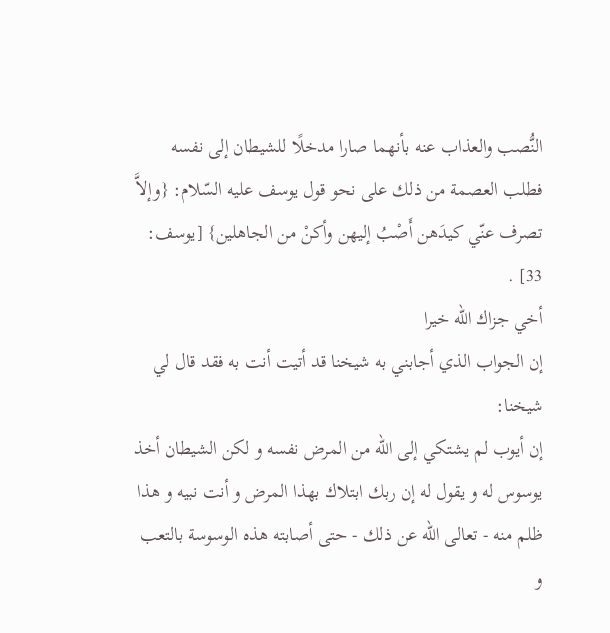النُّصب والعذاب عنه بأنهما صارا مدخلًا للشيطان إلى نفسه فطلب العصمة من ذلك على نحو قول يوسف عليه السّلام: {وإلاَّ تصرف عنّي كيدَهن أَصْبُ إليهن وأكنْ من الجاهلين} [يوسف: 33] .
أخي جزاك الله خيرا
إن الجواب الذي أجابني به شيخنا قد أتيت أنت به فقد قال لي شيخنا:
إن أيوب لم يشتكي إلى الله من المرض نفسه و لكن الشيطان أخذ يوسوس له و يقول له إن ربك ابتلاك بهذا المرض و أنت نبيه و هذا ظلم منه - تعالى الله عن ذلك - حتى أصابته هذه الوسوسة بالتعب و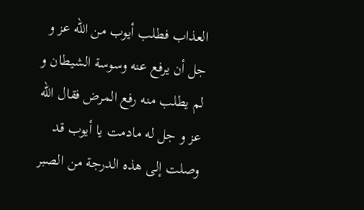العذاب فطلب أيوب من الله عز و جل أن يرفع عنه وسوسة الشيطان و لم يطلب منه رفع المرض فقال الله عز و جل له مادمت يا أيوب قد وصلت إلى هذه الدرجة من الصبر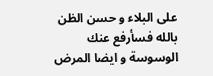على البلاء و حسن الظن بالله فسأرفع عنك الوسوسة و ايضا المرض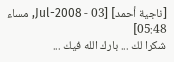[ناجية أحمد] [03 - Jul-2008, مساء 05:48]
شكرا لك ... بارك الله فيك ...